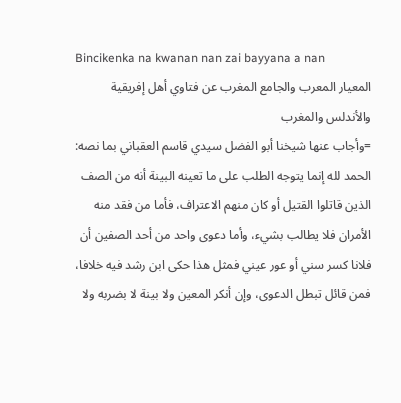Bincikenka na kwanan nan zai bayyana a nan
المعيار المعرب والجامع المغرب عن فتاوي أهل إفريقية والأندلس والمغرب
=وأجاب عنها شيخنا أبو الفضل سيدي قاسم العقباني بما نصه: الحمد لله إنما يتوجه الطلب على ما تعينه البينة أنه من الصف الذين قاتلوا القتيل أو كان منهم الاعتراف، فأما من فقد منه الأمران فلا يطالب بشيء، وأما دعوى واحد من أحد الصفين أن فلانا كسر سني أو عور عيني فمثل هذا حكى ابن رشد فيه خلافا، فمن قائل تبطل الدعوى، وإن أنكر المعين ولا بينة لا بضربه ولا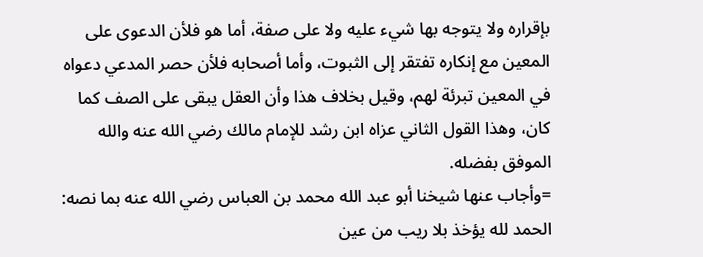بإقراره ولا يتوجه بها شيء عليه ولا على صفة، أما هو فلأن الدعوى على المعين مع إنكاره تفتقر إلى الثبوت، وأما أصحابه فلأن حصر المدعي دعواه في المعين تبرئة لهم، وقيل بخلاف هذا وأن العقل يبقى على الصف كما كان، وهذا القول الثاني عزاه ابن رشد للإمام مالك رضي الله عنه والله الموفق بفضله.
=وأجاب عنها شيخنا أبو عبد الله محمد بن العباس رضي الله عنه بما نصه: الحمد لله يؤخذ بلا ريب من عين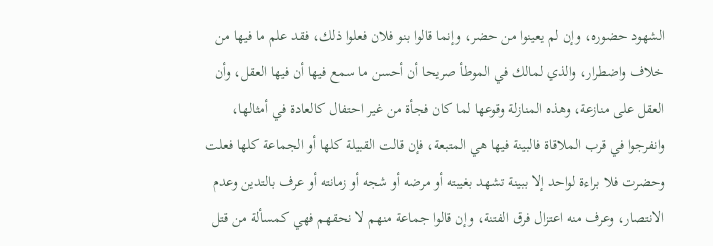الشهود حضوره، وإن لم يعينوا من حضر، وإنما قالوا بنو فلان فعلوا ذلك، فقد علم ما فيها من خلاف واضطرار، والذي لمالك في الموطأ صريحا أن أحسن ما سمع فيها أن فيها العقل، وأن العقل على منازعة، وهذه المنازلة وقوعها لما كان فجأة من غير احتفال كالعادة في أمثالها، وانفرجوا في قرب الملاقاة فالبينة فيها هي المتبعة، فإن قالت القبيلة كلها أو الجماعة كلها فعلت وحضرت فلا براءة لواحد إلا ببينة تشهد بغيبته أو مرضه أو شجه أو زمانته أو عرف بالتدين وعدم الانتصار، وعرف منه اعتزال فرق الفتنة، وإن قالوا جماعة منهم لا نحقهم فهي كمسألة من قتل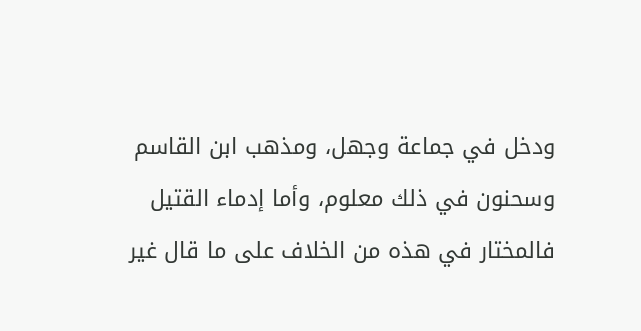ودخل في جماعة وجهل، ومذهب ابن القاسم وسحنون في ذلك معلوم، وأما إدماء القتيل فالمختار في هذه من الخلاف على ما قال غير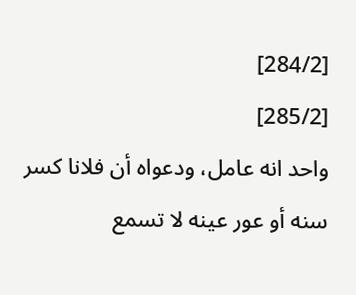[284/2]
[285/2]
واحد انه عامل، ودعواه أن فلانا كسر سنه أو عور عينه لا تسمع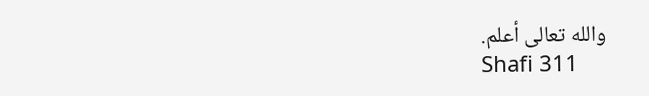والله تعالى أعلم.
Shafi 311